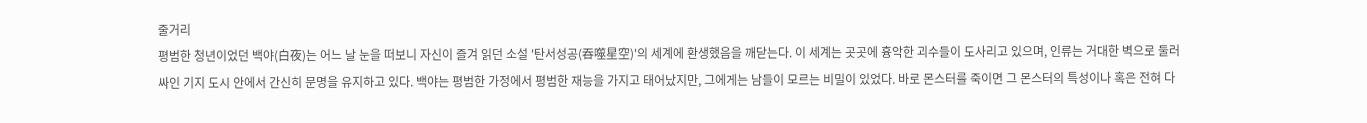줄거리
평범한 청년이었던 백야(白夜)는 어느 날 눈을 떠보니 자신이 즐겨 읽던 소설 '탄서성공(吞噬星空)'의 세계에 환생했음을 깨닫는다. 이 세계는 곳곳에 흉악한 괴수들이 도사리고 있으며, 인류는 거대한 벽으로 둘러싸인 기지 도시 안에서 간신히 문명을 유지하고 있다. 백야는 평범한 가정에서 평범한 재능을 가지고 태어났지만, 그에게는 남들이 모르는 비밀이 있었다. 바로 몬스터를 죽이면 그 몬스터의 특성이나 혹은 전혀 다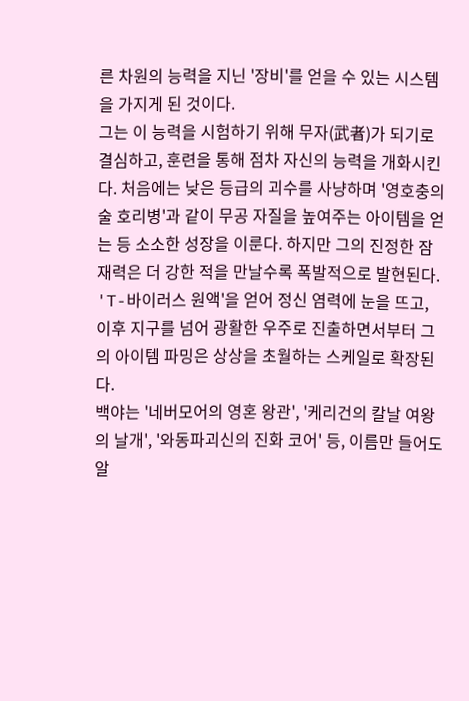른 차원의 능력을 지닌 '장비'를 얻을 수 있는 시스템을 가지게 된 것이다.
그는 이 능력을 시험하기 위해 무자(武者)가 되기로 결심하고, 훈련을 통해 점차 자신의 능력을 개화시킨다. 처음에는 낮은 등급의 괴수를 사냥하며 '영호충의 술 호리병'과 같이 무공 자질을 높여주는 아이템을 얻는 등 소소한 성장을 이룬다. 하지만 그의 진정한 잠재력은 더 강한 적을 만날수록 폭발적으로 발현된다. 'T-바이러스 원액'을 얻어 정신 염력에 눈을 뜨고, 이후 지구를 넘어 광활한 우주로 진출하면서부터 그의 아이템 파밍은 상상을 초월하는 스케일로 확장된다.
백야는 '네버모어의 영혼 왕관', '케리건의 칼날 여왕의 날개', '와동파괴신의 진화 코어' 등, 이름만 들어도 알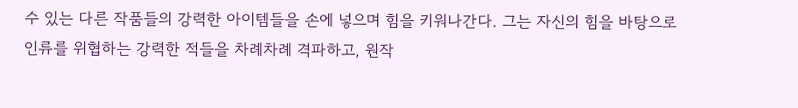수 있는 다른 작품들의 강력한 아이템들을 손에 넣으며 힘을 키워나간다. 그는 자신의 힘을 바탕으로 인류를 위협하는 강력한 적들을 차례차례 격파하고, 원작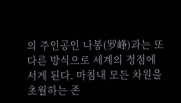의 주인공인 나봉(罗峰)과는 또 다른 방식으로 세계의 정점에 서게 된다. 마침내 모든 차원을 초월하는 존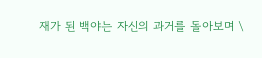재가 된 백야는 자신의 과거를 돌아보며 \